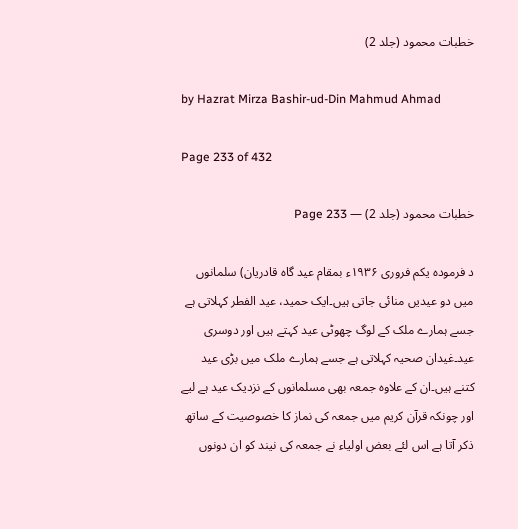خطبات محمود (جلد 2)

by Hazrat Mirza Bashir-ud-Din Mahmud Ahmad

Page 233 of 432

خطبات محمود (جلد 2) — Page 233

د فرموده یکم فروری ۱۹۳۶ء بمقام عید گاه قادریان) سلمانوں میں دو عیدیں منائی جاتی ہیں۔ایک حمید، عید الفطر کہلاتی ہے جسے ہمارے ملک کے لوگ چھوٹی عید کہتے ہیں اور دوسری عید۔غیدان صحیہ کہلاتی ہے جسے ہمارے ملک میں بڑی عید کتنے ہیں۔ان کے علاوہ جمعہ بھی مسلمانوں کے نزدیک عید ہے لیے اور چونکہ قرآن کریم میں جمعہ کی نماز کا خصوصیت کے ساتھ ذکر آتا ہے اس لئے بعض اولیاء نے جمعہ کی نیند کو ان دونوں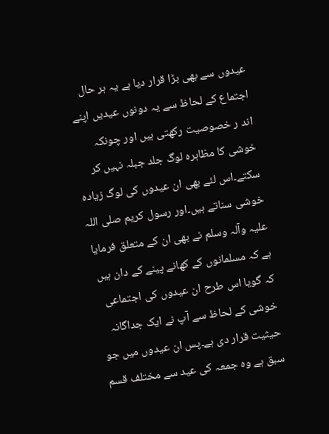عیدوں سے بھی بڑا قرار دیا ہے یہ ہر حال اجتماع کے لحاظ سے یہ دونوں عیدیں اپنے اند ر خصوصیت رکھتی ہیں اور چونکہ خوشی کا مظاہرہ لوگ جلد جبلہ نہیں کر سکتے۔اس لئے بھی ان عیدوں کی لوگ زیادہ خوشی سناتے ہیں۔اور رسول کریم صلی اللہ علیہ وآلہ وسلم نے بھی ان کے متعلق فرمایا ہے کہ مسلمانوں کے کھانے پینے کے دان ہیں کہ گویا اس طرح ان عیدوں کی اجتماعی خوشی کے لحاظ سے آپ نے ایک جداگانہ حیثیت قرار دی ہے۔پس ان عیدوں میں جو سبق ہے وہ جمعہ کی عید سے مختلف قسم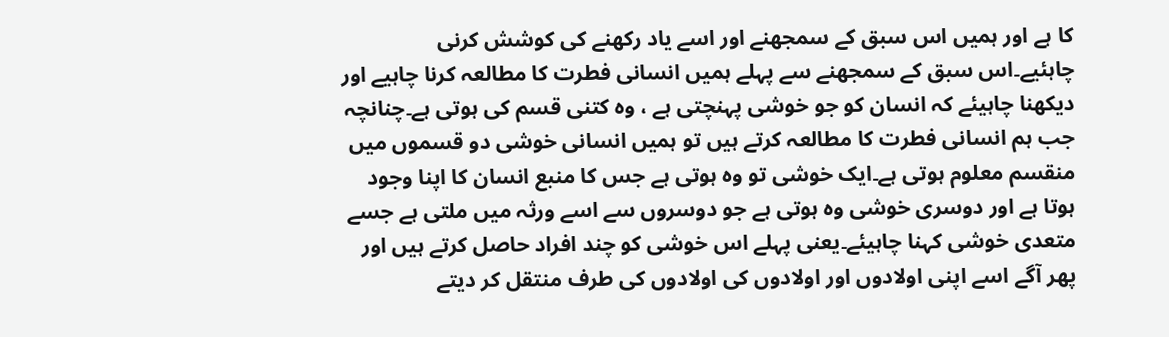کا ہے اور ہمیں اس سبق کے سمجھنے اور اسے یاد رکھنے کی کوشش کرنی چاہئیے۔اس سبق کے سمجھنے سے پہلے ہمیں انسانی فطرت کا مطالعہ کرنا چاہیے اور دیکھنا چاہیئے کہ انسان کو جو خوشی پہنچتی ہے ، وہ کتنی قسم کی ہوتی ہے۔چنانچہ جب ہم انسانی فطرت کا مطالعہ کرتے ہیں تو ہمیں انسانی خوشی دو قسموں میں منقسم معلوم ہوتی ہے۔ایک خوشی تو وہ ہوتی ہے جس کا منبع انسان کا اپنا وجود ہوتا ہے اور دوسری خوشی وہ ہوتی ہے جو دوسروں سے اسے ورثہ میں ملتی ہے جسے متعدی خوشی کہنا چاہیئے۔یعنی پہلے اس خوشی کو چند افراد حاصل کرتے ہیں اور پھر آگے اسے اپنی اولادوں اور اولادوں کی اولادوں کی طرف منتقل کر دیتے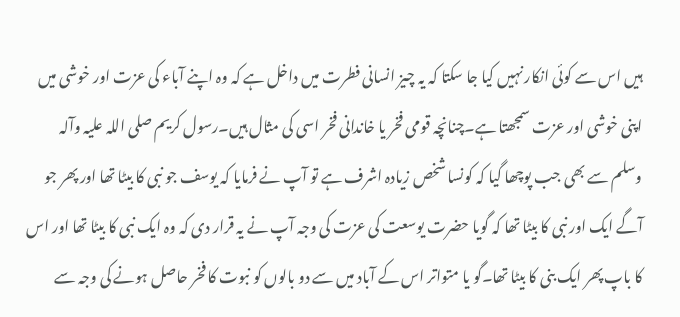ہیں اس سے کوئی انکار نہیں کیا جا سکتا کہ یہ چیز انسانی فطرت میں داخل ہے کہ وہ اپنے آباء کی عزت اور خوشی میں اپنی خوشی اور عزت سمجھتا ہے۔چنانچہ قومی فخر یا خاندانی فخر اسی کی مثال ہیں۔رسول کریم صلی اللہ علیہ وآلہ وسلم سے بھی جب پوچھا گیا کہ کونسا شخص زیادہ اشرف ہے تو آپ نے فرمایا کہ یوسف جو نبی کا بیٹا تھا اور پھر جو آگے ایک اور نبی کا بیٹا تھا کہ گویا حضرت یوسعت کی عزت کی وجہ آپ نے یہ قرار دی کہ وہ ایک نبی کا بیٹا تھا اور اس کا باپ پھر ایک بنی کا بیٹا تھا۔گو یا متواتر اس کے آباد میں سے دو بالوں کو نبوت کا فخر حاصل ہونے کی وجہ سے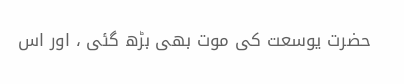حضرت یوسعت کی موت بھی بڑھ گئی ، اور اس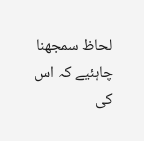لحاظ سمجھنا چاہئیے کہ اس کی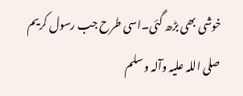خوشی بھی بڑھ گئی۔اسی طرح جب رسول کریم صلی اللہ علیہ وآلہ وسلم